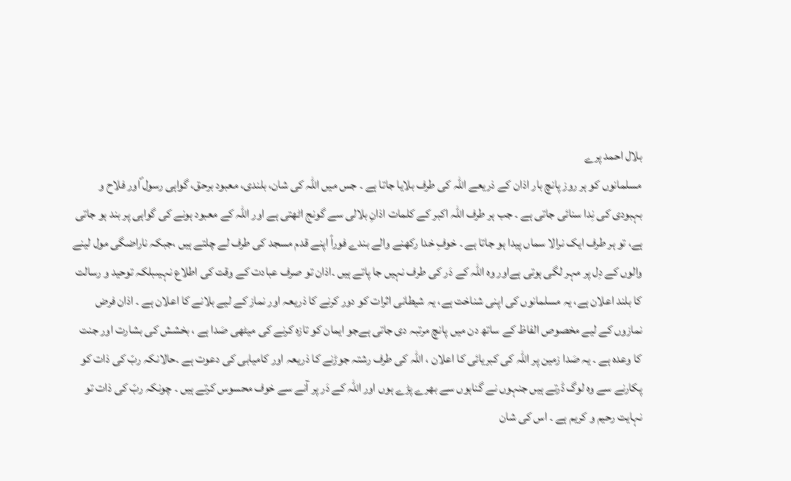بلال احمد پرے
مسلمانوں کو ہر روز پانچ بار اذان کے ذریعے اللہ کی طرف بلایا جاتا ہے ۔ جس میں اللہ کی شان، بلندی، معبود برحق، گواہی رسول ؐاور فلاح و بہبودی کی نِدا سنائی جاتی ہے ۔ جب ہر طرف اللہ اکبر کے کلمات اذانِ بلالی سے گونج اٹھتی ہے اور اللہ کے معبود ہونے کی گواہی پر بند ہو جاتی ہے، تو ہر طرف ایک نرالا سماں پیدا ہو جاتا ہے ۔ خوفِ خدا رکھنے والے بندے فوراً اپنے قدم مسجد کی طرف لے چلتے ہیں ،جبکہ ناراضگی مول لینے والوں کے دِل پر مہر لگی ہوتی ہےاور وہ اللہ کے دَر کی طرف نہیں جا پاتے ہیں ۔اذان تو صرف عبادت کے وقت کی اطلاع نہیںبلکہ توحید و رسالت کا بلند اعلان ہے، یہ مسلمانوں کی اپنی شناخت ہے، یہ شیطانی اثرات کو دور کرنے کا ذریعہ اور نماز کے لیے بلانے کا اعلان ہے ۔ اذان فرض نمازوں کے لیے مخصوص الفاظ کے ساتھ دن میں پانچ مرتبہ دی جاتی ہےجو ایمان کو تازہ کرنے کی میٹھی صَدا ہے ، بخشش کی بشارت اور جنت کا وعدہ ہے ۔ یہ صَدا زمین پر اللہ کی کبریائی کا اعلان ، اللہ کی طرف رشتہ جوڑنے کا ذریعہ اور کامیابی کی دعوت ہے ۔حالانکہ ربّ کی ذات کو پکارنے سے وہ لوگ ڈرتے ہیں جنہوں نے گناہوں سے بھرے پڑے ہوں اور اللہ کے دَر پر آنے سے خوف محسوس کرتے ہیں ۔ چونکہ ربّ کی ذات تو نہایت رحیم و کریم ہے ۔ اس کی شان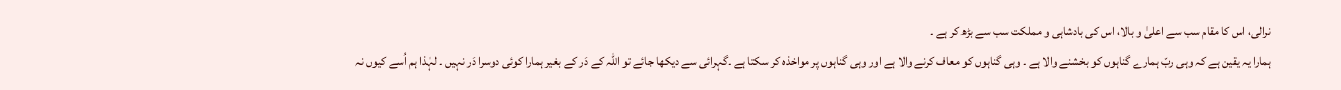نرالی، اس کا مقام سب سے اعلیٰ و بالا، اس کی بادشاہی و مملکت سب سے بڑھ کر ہے ۔
ہمارا یہ یقین ہے کہ وہی ربّ ہمارے گناہوں کو بخشنے والا ہے ۔ وہی گناہوں کو معاف کرنے والا ہے اور وہی گناہوں پر مواخذہ کر سکتا ہے ۔گہرائی سے دیکھا جائے تو اللہ کے دَر کے بغیر ہمارا کوئی دوسرا دَر نہیں ۔ لہٰذا ہم اُسے کیوں نہ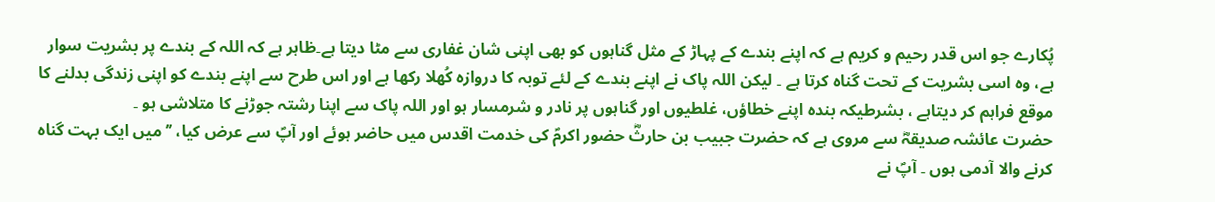پُکارے جو اس قدر رحیم و کریم ہے کہ اپنے بندے کے پہاڑ کے مثل گناہوں کو بھی اپنی شان غفاری سے مٹا دیتا ہے۔ظاہر ہے کہ اللہ کے بندے پر بشریت سوار ہے، وہ اسی بشریت کے تحت گناہ کرتا ہے ۔ لیکن اللہ پاک نے اپنے بندے کے لئے توبہ کا دروازہ کُھلا رکھا ہے اور اس طرح سے اپنے بندے کو اپنی زندگی بدلنے کا موقع فراہم کر دیتاہے ، بشرطیکہ بندہ اپنے خطاؤں، غلطیوں اور گناہوں پر نادر و شرمسار ہو اور اللہ پاک سے اپنا رشتہ جوڑنے کا متلاشی ہو ۔
حضرت عائشہ صدیقہؓ سے مروی ہے کہ حضرت جبیب بن حارثؓ حضور اکرمؐ کی خدمت اقدس میں حاضر ہوئے اور آپؐ سے عرض کیا، ’’ میں ایک بہت گناہ کرنے والا آدمی ہوں ۔ آپؐ نے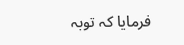فرمایا کہ توبہ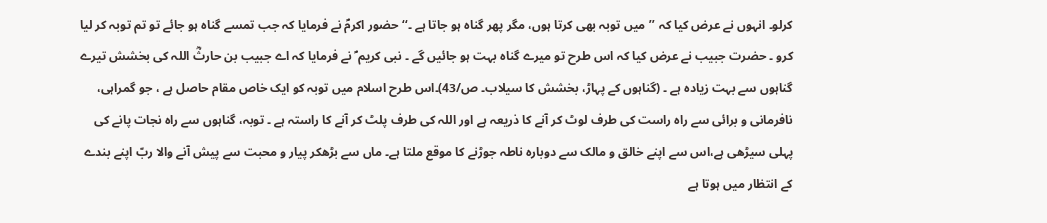کرلو۔ انہوں نے عرض کیا کہ ’’میں توبہ بھی کرتا ہوں، مگر پھر گناہ ہو جاتا ہے ۔‘‘ حضور اکرمؐ نے فرمایا کہ جب تمسے گناہ ہو جائے تو تم توبہ کر لیا کرو ۔ حضرت جبیب نے عرض کیا کہ اس طرح تو میرے گناہ بہت ہو جائیں گے ۔ نبی کریم ؐ نے فرمایا کہ اے جبیب بن حارثؓ اللہ کی بخشش تیرے گناہوں سے بہت زیادہ ہے ۔ (گناہوں کے پہاڑ، بخشش کا سیلاب۔ ص/43)۔اس طرح اسلام میں توبہ کو ایک خاص مقام حاصل ہے ، جو گمراہی، نافرمانی و برائی سے راہ راست کی طرف لوٹ کر آنے کا ذریعہ ہے اور اللہ کی طرف پلٹ کر آنے کا راستہ ہے ۔ توبہ، گناہوں سے راہ نجات پانے کی پہلی سیڑھی ہے،اس سے اپنے خالق و مالک سے دوبارہ ناطہ جوڑنے کا موقع ملتا ہے۔ ماں سے بڑھکر پیار و محبت سے پیش آنے والا ربّ اپنے بندے کے انتظار میں ہوتا ہے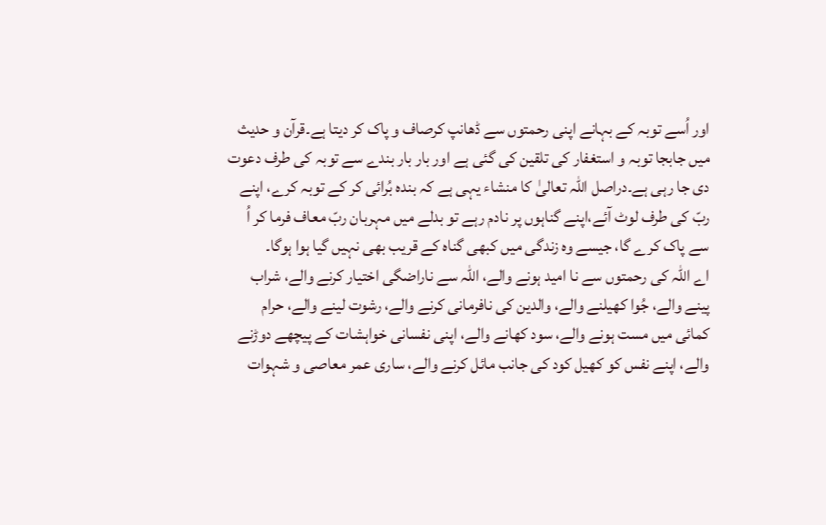اور اُسے توبہ کے بہانے اپنی رحمتوں سے ڈھانپ کرصاف و پاک کر دیتا ہے۔قرآن و حدیث میں جابجا توبہ و استغفار کی تلقین کی گئی ہے اور بار بار بندے سے توبہ کی طرف دعوت دی جا رہی ہے۔دراصل اللہ تعالیٰ کا منشاء یہی ہے کہ بندہ بُرائی کر کے توبہ کرے، اپنے ربّ کی طرف لوٹ آئے،اپنے گناہوں پر نادم رہے تو بدلے میں مہربان ربّ معاف فرما کر اُ سے پاک کرے گا، جیسے وہ زندگی میں کبھی گناہ کے قریب بھی نہیں گیا ہوا ہوگا۔
اے اللہ کی رحمتوں سے نا امید ہونے والے، اللہ سے ناراضگی اختیار کرنے والے، شراب پینے والے، جُوا کھیلنے والے، والدین کی نافرمانی کرنے والے، رشوت لینے والے، حرام کمائی میں مست ہونے والے، سود کھانے والے، اپنی نفسانی خواہشات کے پیچھے دوڑنے والے، اپنے نفس کو کھیل کود کی جانب مائل کرنے والے، ساری عمر معاصی و شہوات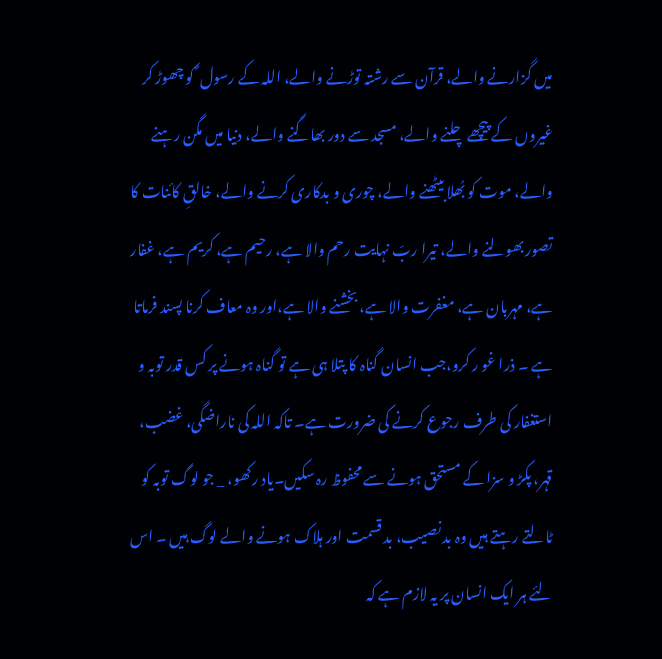میں گزارنے والے، قرآن سے رشتہ توڑنے والے، اللہ کے رسول ؐ کو چھوڑ کر غیروں کے پیچھے چلنے والے، مسجد سے دور بھاگنے والے، دنیا میں مگن رہنے والے، موت کو بُھلا بیٹھنے والے، چوری و بدکاری کرنے والے، خالقِ کائنات کا تصور بھولنے والے، تیرا ربّ نہایت رحم والا ہے، رحیم ہے، کریم ہے، غفار ہے، مہربان ہے، مغفرت والا ہے، بخشنے والا ہے،اور وہ معاف کرنا پسند فرماتا ہے ۔ ذرا غو ر کرو،جب انسان گناہ کا پتلا ہی ہے تو گناہ ہونے پر کس قدر توبہ و استغفار کی طرف رجوع کرنے کی ضرورت ہے۔ تاکہ اللہ کی ناراضگی، غضب، قہر، پکڑ و سزا کے مستحق ہونے سے محفوظ رہ سکیں۔یاد رکھو، _ جو لوگ توبہ کو ٹالتے رہتے ہیں وہ بد نصیب، بد قسمت اور ہلاک ہونے والے لوگ ہیں ۔ اس لئے ہر ایک انسان پر یہ لازم ہے کہ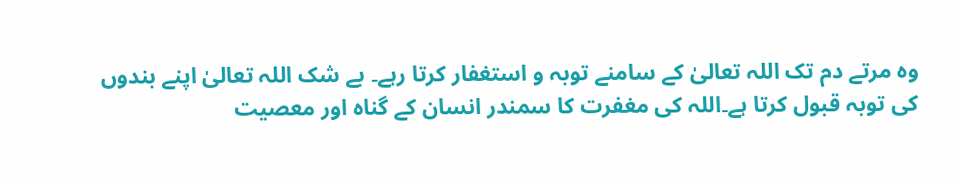وہ مرتے دم تک اللہ تعالیٰ کے سامنے توبہ و استغفار کرتا رہے۔ بے شک اللہ تعالیٰ اپنے بندوں کی توبہ قبول کرتا ہے۔اللہ کی مغفرت کا سمندر انسان کے گناہ اور معصیت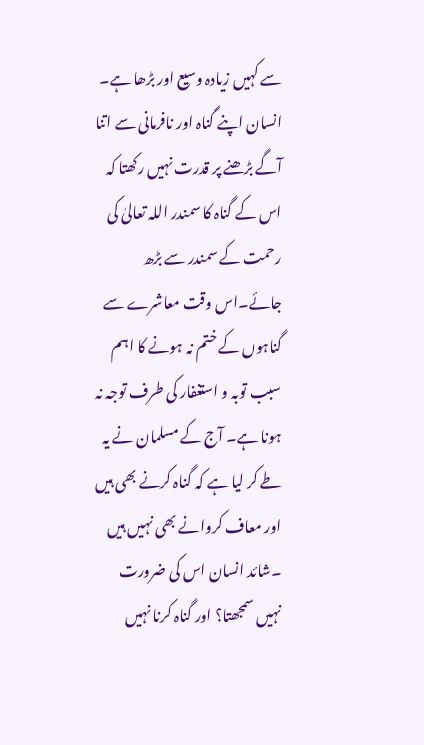سے کہیں زیادہ وسیع اور بڑھا ہے۔ انسان اپنے گناہ اور نافرمانی سے اتنا آگے بڑھنے پر قدرت نہیں رکھتا کہ اس کے گناہ کا سمندر اللہ تعالیٰ کی رحمت کے سمندر سے بڑھ جائے۔اس وقت معاشرے سے گناہوں کے ختم نہ ہونے کا اہم سبب توبہ و استغفار کی طرف توجہ نہ ہونا ہے۔ آج کے مسلمان نے یہ طے کر لیا ہے کہ گناہ کرنے بھی ہیں اور معاف کروانے بھی نہیں ہیں ۔شائد انسان اس کی ضرورت نہیں سمجھتا؟ اور گناہ کرنا نہیں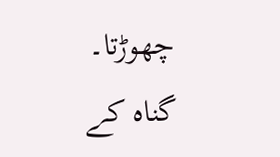چھوڑتا۔ گناہ کے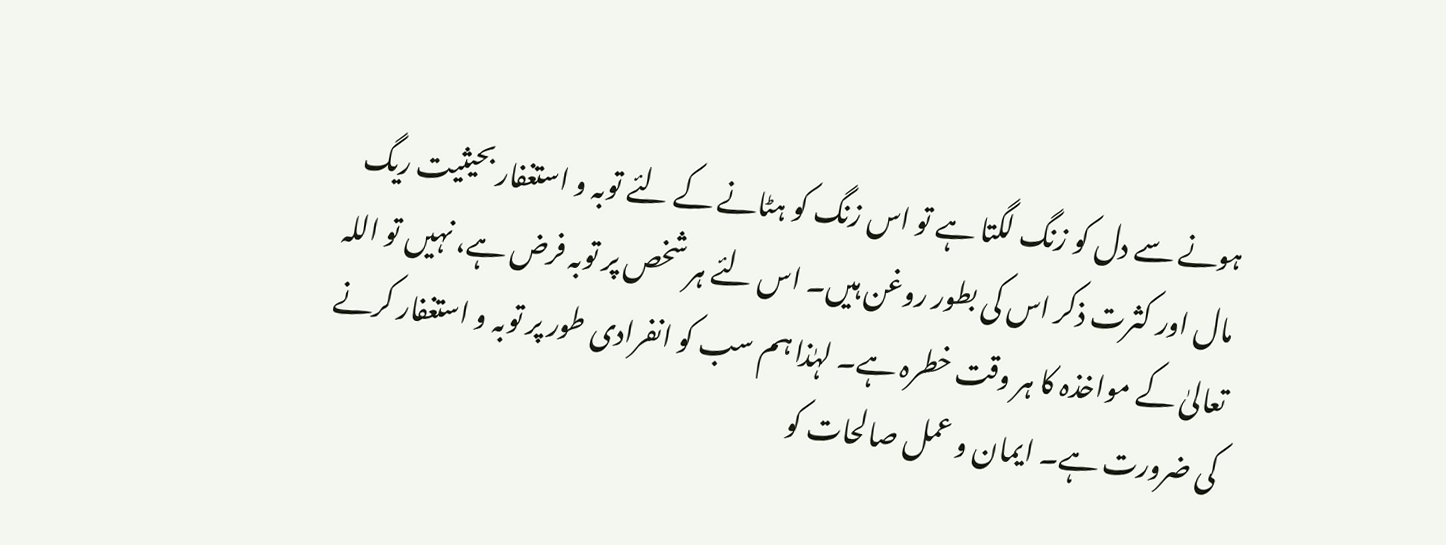ہونے سے دل کو زنگ لگتا ہے تو اس زنگ کو ہٹانے کے لئے توبہ و استغفار بحیثیت ریگ مال اور کثرت ذکر اس کی بطور روغن ہیں۔ اس لئے ہر شخص پر توبہ فرض ہے، نہیں تو اللہ تعالیٰ کے مواخذہ کا ہر وقت خطرہ ہے۔ لہٰذا ہم سب کو انفرادی طور پر توبہ و استغفار کرنے کی ضرورت ہے۔ ایمان و عمل صالحات کو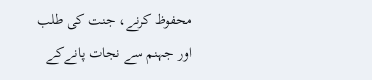محفوظ کرنے، جنت کی طلب اور جہنم سے نجات پانےکے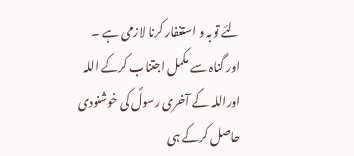لئے توبہ و استغفار کرنا لازمی ہے ۔
اور گناہ سے مکمل اجتناب کرکے اللہ اوراللہ کے آخری رسولؐ کی خوشنودی حاصل کرکے ہی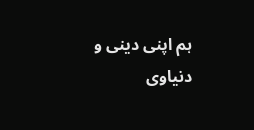ہم اپنی دینی و دنیاوی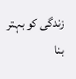زندگی کو بہتر بنا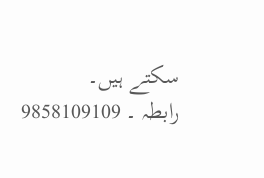سکتے ہیں۔
رابطہ ۔ 9858109109